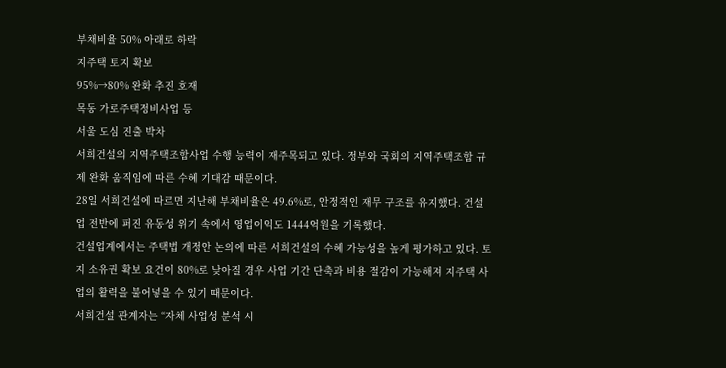부채비율 50% 아래로 하락
지주택 토지 확보
95%→80% 완화 추진 호재
목동 가로주택정비사업 등
서울 도심 진출 박차
서희건설의 지역주택조합사업 수행 능력이 재주목되고 있다. 정부와 국회의 지역주택조합 규제 완화 움직임에 따른 수혜 기대감 때문이다.
28일 서희건설에 따르면 지난해 부채비율은 49.6%로, 안정적인 재무 구조를 유지했다. 건설업 전반에 퍼진 유동성 위기 속에서 영업이익도 1444억원을 기록했다.
건설업계에서는 주택법 개정안 논의에 따른 서희건설의 수혜 가능성을 높게 평가하고 있다. 토지 소유권 확보 요건이 80%로 낮아질 경우 사업 기간 단축과 비용 절감이 가능해져 지주택 사업의 활력을 불어넣을 수 있기 때문이다.
서희건설 관계자는 “자체 사업성 분석 시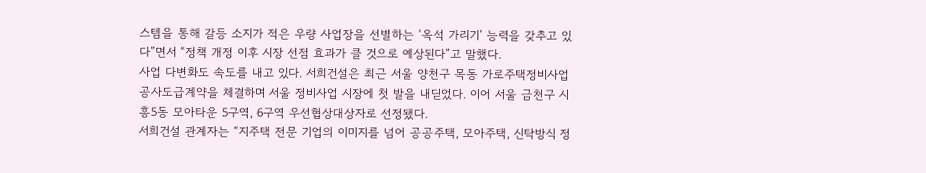스템을 통해 갈등 소지가 적은 우량 사업장을 선별하는 ‘옥석 가리기’ 능력을 갖추고 있다”면서 “정책 개정 이후 시장 선점 효과가 클 것으로 예상된다”고 말했다.
사업 다변화도 속도를 내고 있다. 서희건설은 최근 서울 양천구 목동 가로주택정비사업 공사도급계약을 체결하며 서울 정비사업 시장에 첫 발을 내딛었다. 이어 서울 금천구 시흥5동 모아타운 5구역, 6구역 우선협상대상자로 선정됐다.
서희건설 관계자는 “지주택 전문 기업의 이미지를 넘어 공공주택, 모아주택, 신탁방식 정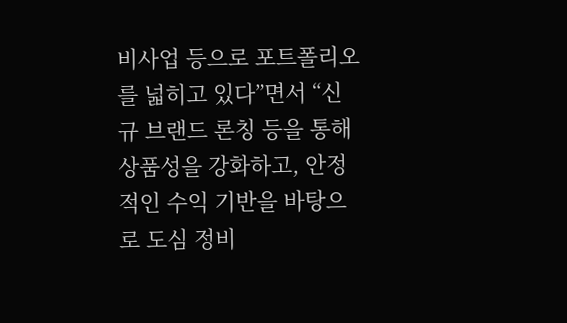비사업 등으로 포트폴리오를 넓히고 있다”면서 “신규 브랜드 론칭 등을 통해 상품성을 강화하고, 안정적인 수익 기반을 바탕으로 도심 정비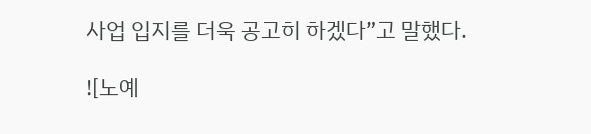사업 입지를 더욱 공고히 하겠다”고 말했다.

![노예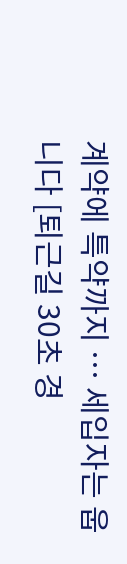계약에 특약까지 … 세입자는 웁니다 [퇴근길 30초 경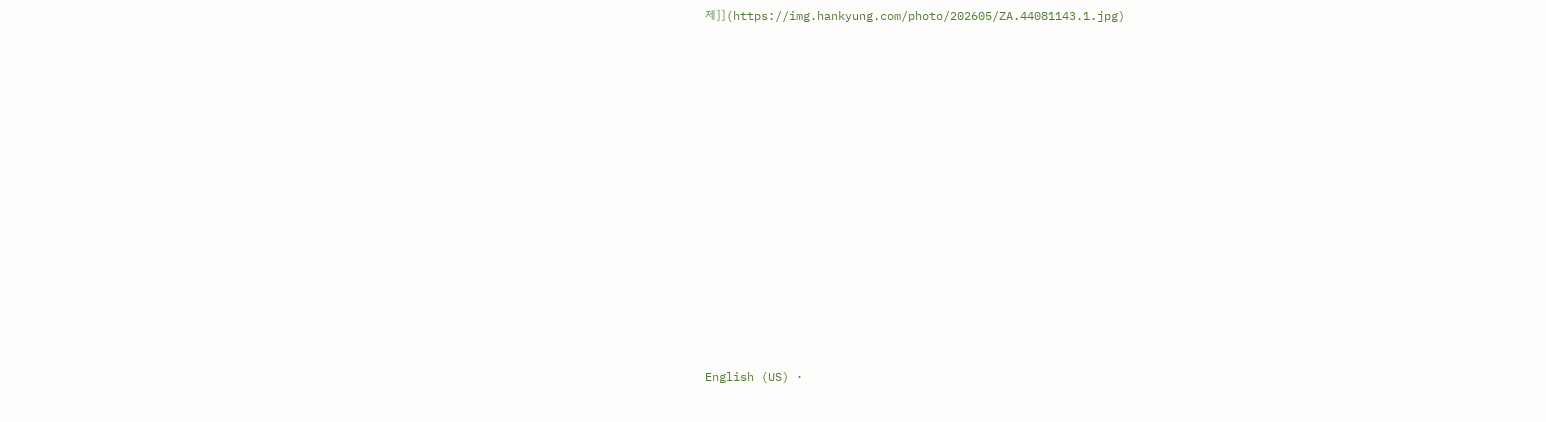제]](https://img.hankyung.com/photo/202605/ZA.44081143.1.jpg)













English (US) ·